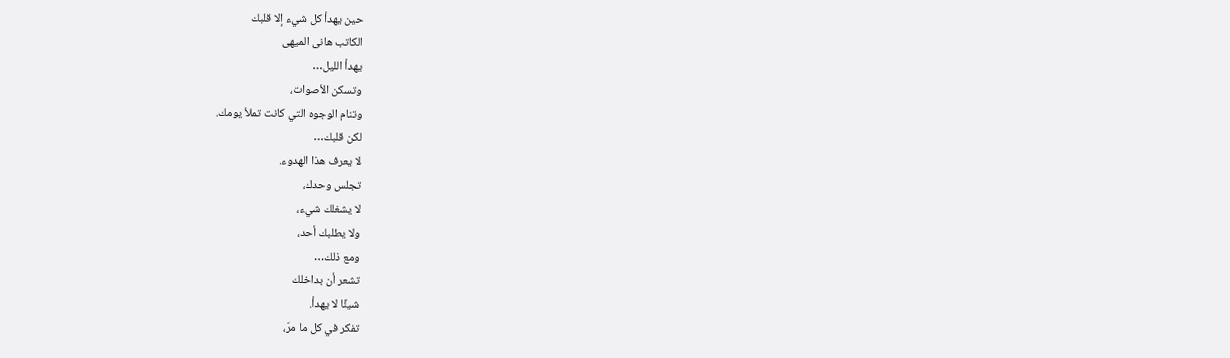حين يهدأ كل شيء إلا قلبك
الكاتب هانى الميهى
يهدأ الليل…
وتسكن الأصوات،
وتنام الوجوه التي كانت تملأ يومك.
لكن قلبك…
لا يعرف هذا الهدوء.
تجلس وحدك،
لا يشغلك شيء،
ولا يطلبك أحد،
ومع ذلك…
تشعر أن بداخلك
شيئًا لا يهدأ.
تفكر في كل ما مرّ،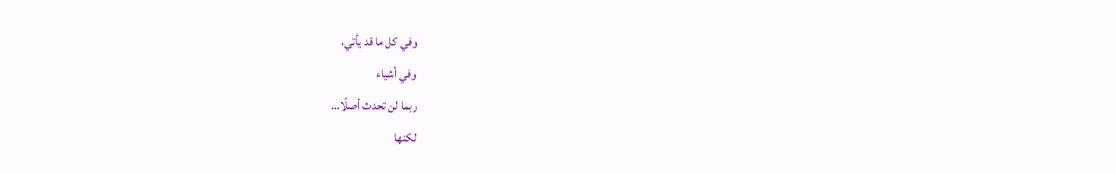وفي كل ما قد يأتي،
وفي أشياء
ربما لن تحدث أصلًا…
لكنها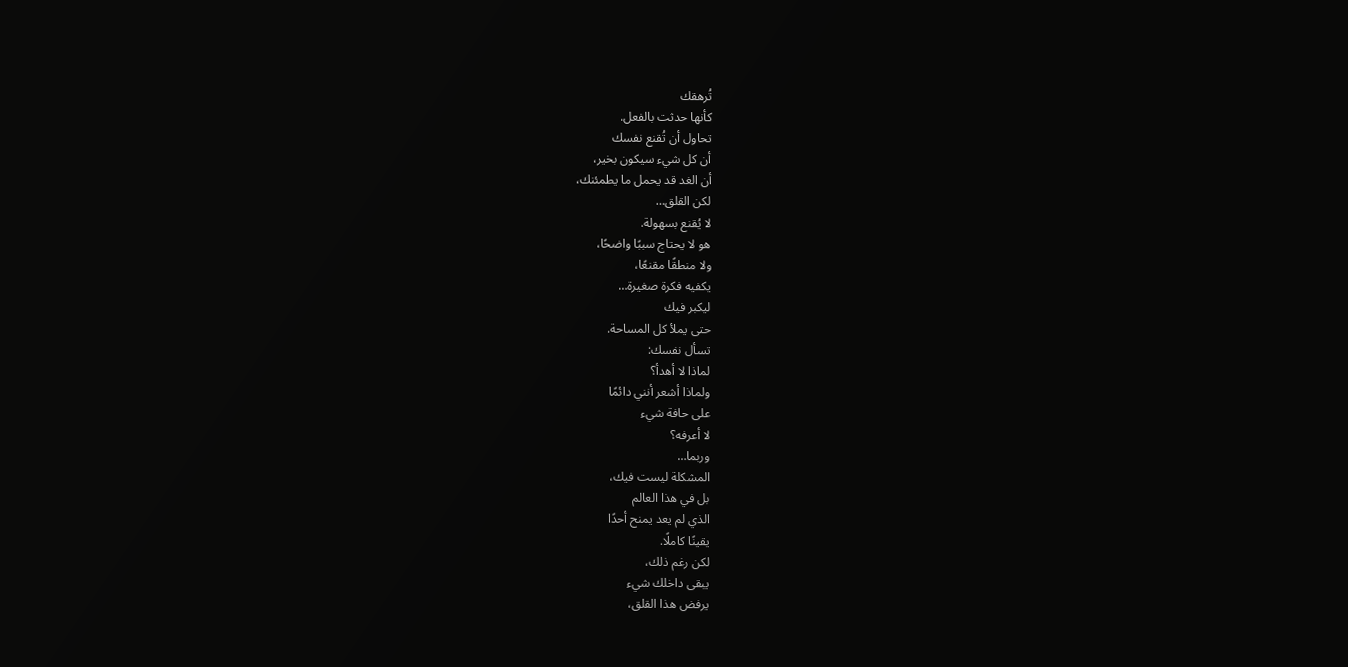تُرهقك
كأنها حدثت بالفعل.
تحاول أن تُقنع نفسك
أن كل شيء سيكون بخير،
أن الغد قد يحمل ما يطمئنك،
لكن القلق…
لا يُقنع بسهولة.
هو لا يحتاج سببًا واضحًا،
ولا منطقًا مقنعًا،
يكفيه فكرة صغيرة…
ليكبر فيك
حتى يملأ كل المساحة.
تسأل نفسك:
لماذا لا أهدأ؟
ولماذا أشعر أنني دائمًا
على حافة شيء
لا أعرفه؟
وربما…
المشكلة ليست فيك،
بل في هذا العالم
الذي لم يعد يمنح أحدًا
يقينًا كاملًا.
لكن رغم ذلك،
يبقى داخلك شيء
يرفض هذا القلق،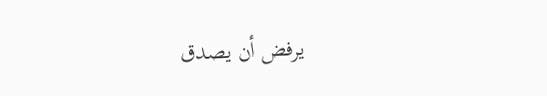يرفض أن يصدق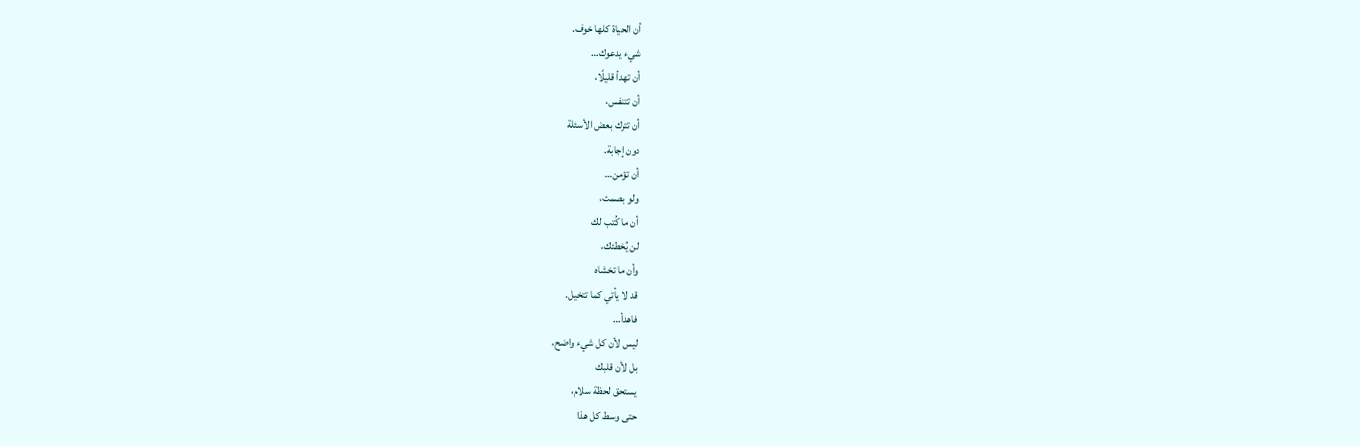أن الحياة كلها خوف.
شيء يدعوك…
أن تهدأ قليلًا،
أن تتنفس،
أن تترك بعض الأسئلة
دون إجابة.
أن تؤمن…
ولو بصمت،
أن ما كُتب لك
لن يُخطئك،
وأن ما تخشاه
قد لا يأتي كما تتخيل.
فاهدأ…
ليس لأن كل شيء واضح،
بل لأن قلبك
يستحق لحظة سلام،
حتى وسط كل هذا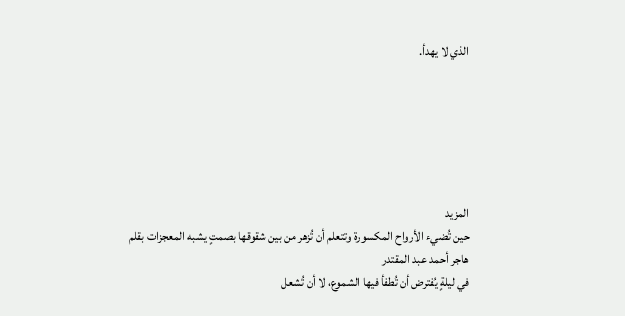الذي لا يهدأ.






المزيد
حين تُضيء الأرواح المكسورة وتتعلم أن تُزهر من بين شقوقها بصمتٍ يشبه المعجزات بقلم هاجر أحمد عبد المقتدر
في ليلةٍ يُفترض أن تُطفأ فيها الشموع، لا أن تُشعل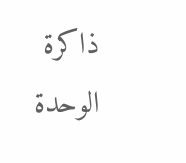ذاكرة الوحدة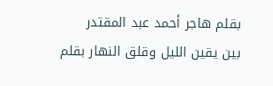بقلم هاجر أحمد عبد المقتدر
بين يقين الليل وقلق النهار بقلم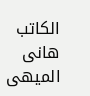الكاتب هانى الميهى